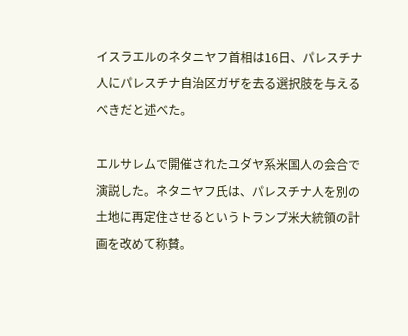イスラエルのネタニヤフ首相は16日、パレスチナ人にパレスチナ自治区ガザを去る選択肢を与えるべきだと述べた。

エルサレムで開催されたユダヤ系米国人の会合で演説した。ネタニヤフ氏は、パレスチナ人を別の土地に再定住させるというトランプ米大統領の計画を改めて称賛。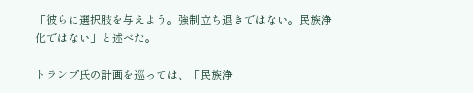「彼らに選択肢を与えよう。強制立ち退きではない。民族浄化ではない」と述べた。

トランプ氏の計画を巡っては、「民族浄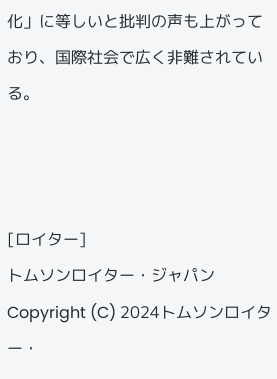化」に等しいと批判の声も上がっており、国際社会で広く非難されている。



[ロイター]
トムソンロイター・ジャパン
Copyright (C) 2024トムソンロイター・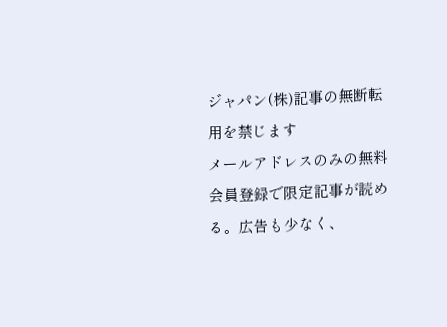ジャパン(株)記事の無断転用を禁じます
メールアドレスのみの無料会員登録で限定記事が読める。広告も少なく、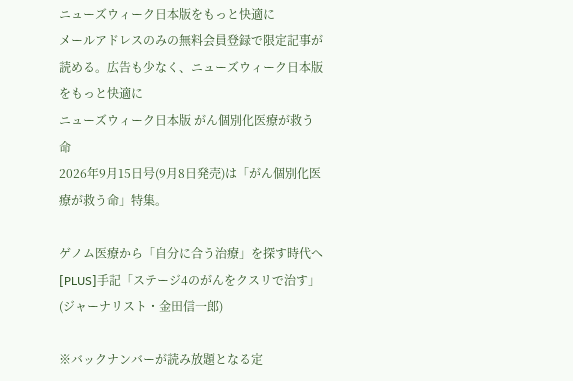ニューズウィーク日本版をもっと快適に
メールアドレスのみの無料会員登録で限定記事が読める。広告も少なく、ニューズウィーク日本版をもっと快適に
ニューズウィーク日本版 がん個別化医療が救う命
2026年9月15日号(9月8日発売)は「がん個別化医療が救う命」特集。

ゲノム医療から「自分に合う治療」を探す時代へ[PLUS]手記「ステージ4のがんをクスリで治す」(ジャーナリスト・金田信一郎)

※バックナンバーが読み放題となる定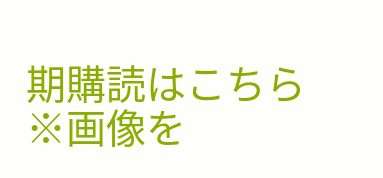期購読はこちら
※画像を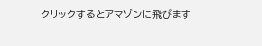クリックするとアマゾンに飛びます